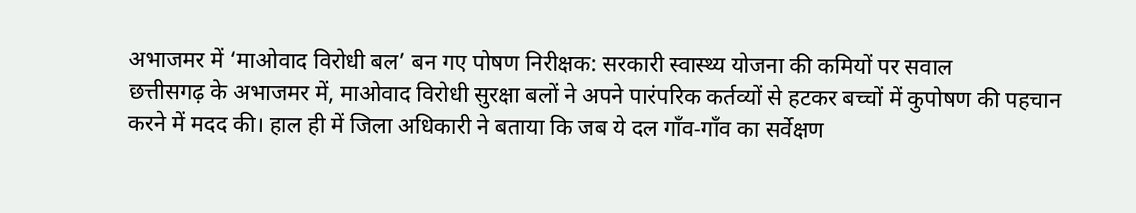अभाजमर में ‘माओवाद विरोधी बल’ बन गए पोषण निरीक्षक: सरकारी स्वास्थ्य योजना की कमियों पर सवाल
छत्तीसगढ़ के अभाजमर में, माओवाद विरोधी सुरक्षा बलों ने अपने पारंपरिक कर्तव्यों से हटकर बच्चों में कुपोषण की पहचान करने में मदद की। हाल ही में जिला अधिकारी ने बताया कि जब ये दल गाँव‑गाँव का सर्वेक्षण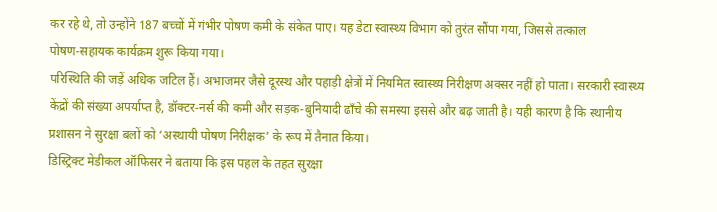कर रहे थे, तो उन्होंने 187 बच्चों में गंभीर पोषण कमी के संकेत पाए। यह डेटा स्वास्थ्य विभाग को तुरंत सौंपा गया, जिससे तत्काल पोषण‑सहायक कार्यक्रम शुरू किया गया।
परिस्थिति की जड़ें अधिक जटिल हैं। अभाजमर जैसे दूरस्थ और पहाड़ी क्षेत्रों में नियमित स्वास्थ्य निरीक्षण अक्सर नहीं हो पाता। सरकारी स्वास्थ्य केंद्रों की संख्या अपर्याप्त है, डॉक्टर‑नर्स की कमी और सड़क‑बुनियादी ढाँचे की समस्या इससे और बढ़ जाती है। यही कारण है कि स्थानीय प्रशासन ने सुरक्षा बलों को ‘अस्थायी पोषण निरीक्षक’ के रूप में तैनात किया।
डिस्ट्रिक्ट मेडीकल ऑफिसर ने बताया कि इस पहल के तहत सुरक्षा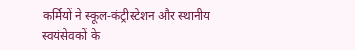कर्मियों ने स्कूल‑कंट्रीस्टेशन और स्थानीय स्वयंसेवकों के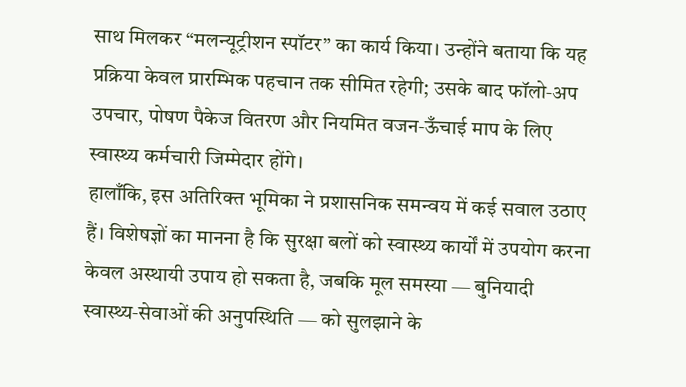साथ मिलकर “मलन्यूट्रीशन स्पॉटर” का कार्य किया। उन्होंने बताया कि यह प्रक्रिया केवल प्रारम्भिक पहचान तक सीमित रहेगी; उसके बाद फॉलो‑अप उपचार, पोषण पैकेज वितरण और नियमित वजन‑ऊँचाई माप के लिए स्वास्थ्य कर्मचारी जिम्मेदार होंगे।
हालाँकि, इस अतिरिक्त भूमिका ने प्रशासनिक समन्वय में कई सवाल उठाए हैं। विशेषज्ञों का मानना है कि सुरक्षा बलों को स्वास्थ्य कार्यों में उपयोग करना केवल अस्थायी उपाय हो सकता है, जबकि मूल समस्या — बुनियादी स्वास्थ्य‑सेवाओं की अनुपस्थिति — को सुलझाने के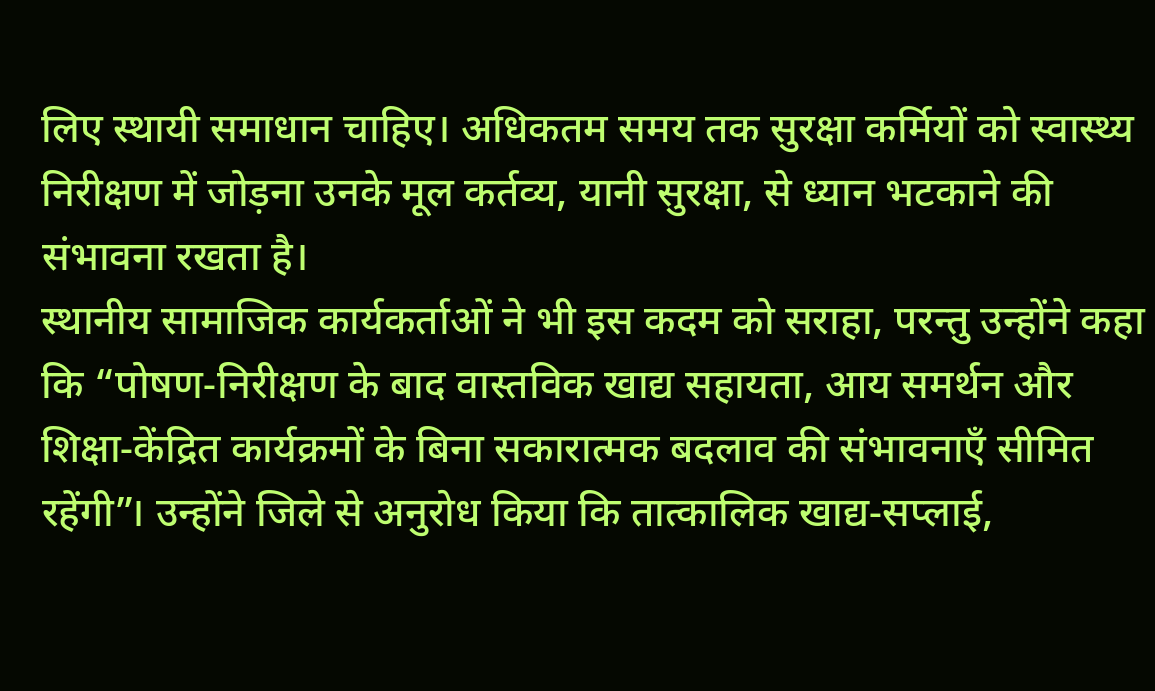लिए स्थायी समाधान चाहिए। अधिकतम समय तक सुरक्षा कर्मियों को स्वास्थ्य निरीक्षण में जोड़ना उनके मूल कर्तव्य, यानी सुरक्षा, से ध्यान भटकाने की संभावना रखता है।
स्थानीय सामाजिक कार्यकर्ताओं ने भी इस कदम को सराहा, परन्तु उन्होंने कहा कि “पोषण‑निरीक्षण के बाद वास्तविक खाद्य सहायता, आय समर्थन और शिक्षा‑केंद्रित कार्यक्रमों के बिना सकारात्मक बदलाव की संभावनाएँ सीमित रहेंगी”। उन्होंने जिले से अनुरोध किया कि तात्कालिक खाद्य‑सप्लाई,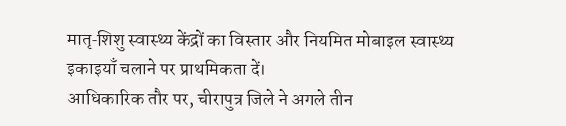मातृ‑शिशु स्वास्थ्य केंद्रों का विस्तार और नियमित मोबाइल स्वास्थ्य इकाइयाँ चलाने पर प्राथमिकता दें।
आधिकारिक तौर पर, चीरापुत्र जिले ने अगले तीन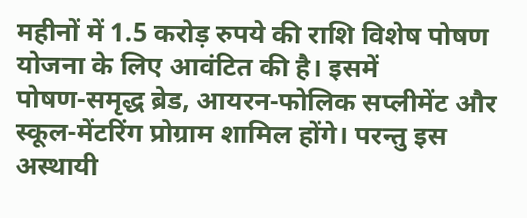महीनों में 1.5 करोड़ रुपये की राशि विशेष पोषण योजना के लिए आवंटित की है। इसमें पोषण‑समृद्ध ब्रेड, आयरन‑फोलिक सप्लीमेंट और स्कूल‑मेंटरिंग प्रोग्राम शामिल होंगे। परन्तु इस अस्थायी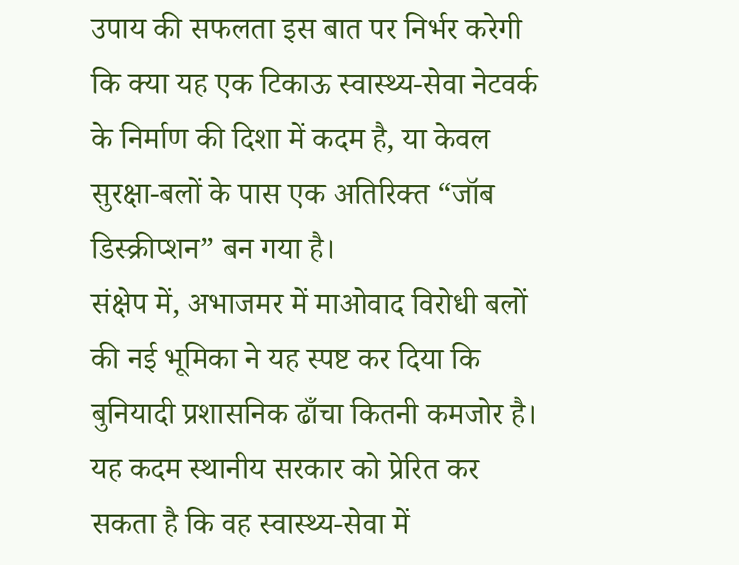उपाय की सफलता इस बात पर निर्भर करेगी कि क्या यह एक टिकाऊ स्वास्थ्य‑सेवा नेटवर्क के निर्माण की दिशा में कदम है, या केवल सुरक्षा‑बलों के पास एक अतिरिक्त “जॉब डिस्क्रीप्शन” बन गया है।
संक्षेप में, अभाजमर में माओवाद विरोधी बलों की नई भूमिका ने यह स्पष्ट कर दिया कि बुनियादी प्रशासनिक ढाँचा कितनी कमजोर है। यह कदम स्थानीय सरकार को प्रेरित कर सकता है कि वह स्वास्थ्य‑सेवा में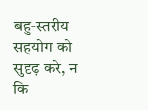बहु‑स्तरीय सहयोग को सुदृढ़ करे, न कि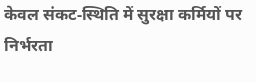केवल संकट‑स्थिति में सुरक्षा कर्मियों पर निर्भरता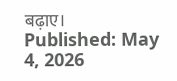बढ़ाए।
Published: May 4, 2026